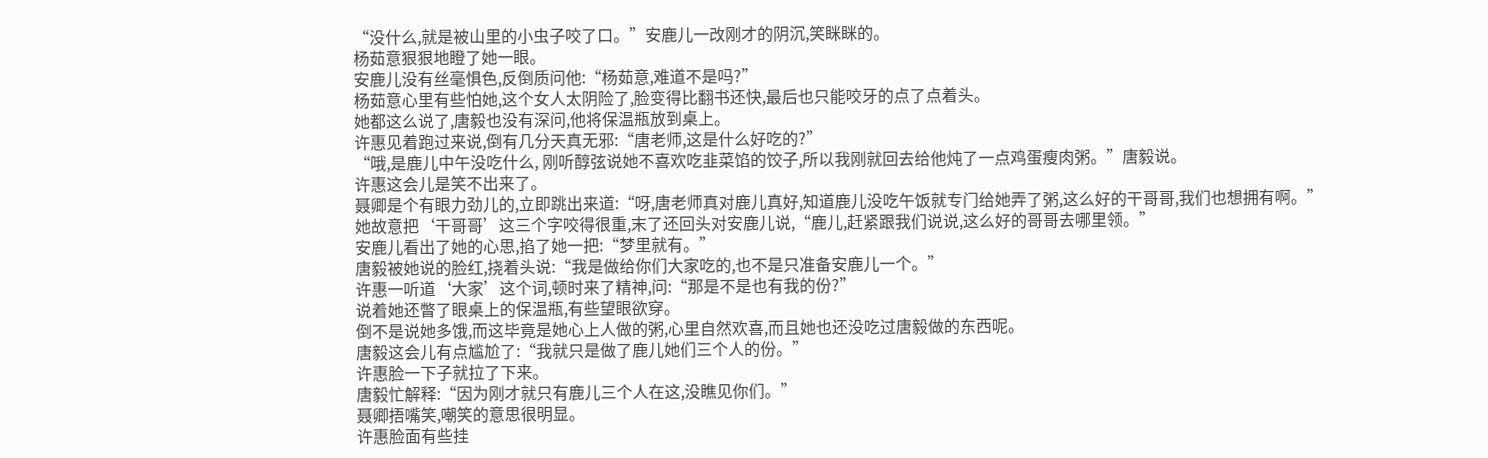“没什么,就是被山里的小虫子咬了口。”安鹿儿一改刚才的阴沉,笑眯眯的。
杨茹意狠狠地瞪了她一眼。
安鹿儿没有丝毫惧色,反倒质问他:“杨茹意,难道不是吗?”
杨茹意心里有些怕她,这个女人太阴险了,脸变得比翻书还快,最后也只能咬牙的点了点着头。
她都这么说了,唐毅也没有深问,他将保温瓶放到桌上。
许惠见着跑过来说,倒有几分天真无邪:“唐老师,这是什么好吃的?”
“哦,是鹿儿中午没吃什么, 刚听醇弦说她不喜欢吃韭菜馅的饺子,所以我刚就回去给他炖了一点鸡蛋瘦肉粥。”唐毅说。
许惠这会儿是笑不出来了。
聂卿是个有眼力劲儿的,立即跳出来道:“呀,唐老师真对鹿儿真好,知道鹿儿没吃午饭就专门给她弄了粥,这么好的干哥哥,我们也想拥有啊。”
她故意把‘干哥哥’这三个字咬得很重,末了还回头对安鹿儿说,“鹿儿,赶紧跟我们说说,这么好的哥哥去哪里领。”
安鹿儿看出了她的心思,掐了她一把:“梦里就有。”
唐毅被她说的脸红,挠着头说:“我是做给你们大家吃的,也不是只准备安鹿儿一个。”
许惠一听道‘大家’这个词,顿时来了精神,问:“那是不是也有我的份?”
说着她还瞥了眼桌上的保温瓶,有些望眼欲穿。
倒不是说她多饿,而这毕竟是她心上人做的粥,心里自然欢喜,而且她也还没吃过唐毅做的东西呢。
唐毅这会儿有点尴尬了:“我就只是做了鹿儿她们三个人的份。”
许惠脸一下子就拉了下来。
唐毅忙解释:“因为刚才就只有鹿儿三个人在这,没瞧见你们。”
聂卿捂嘴笑,嘲笑的意思很明显。
许惠脸面有些挂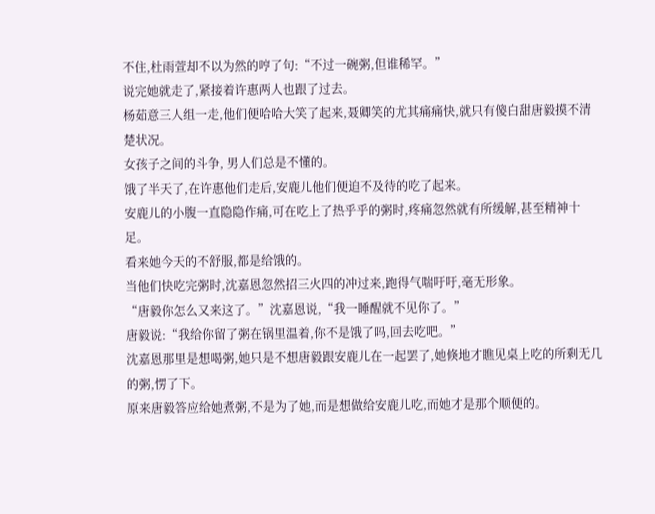不住,杜雨萱却不以为然的哼了句:“不过一碗粥,但谁稀罕。”
说完她就走了,紧接着许惠两人也跟了过去。
杨茹意三人组一走,他们便哈哈大笑了起来,聂卿笑的尤其痛痛快,就只有傻白甜唐毅摸不清楚状况。
女孩子之间的斗争, 男人们总是不懂的。
饿了半天了,在许惠他们走后,安鹿儿他们便迫不及待的吃了起来。
安鹿儿的小腹一直隐隐作痛,可在吃上了热乎乎的粥时,疼痛忽然就有所缓解,甚至精神十足。
看来她今天的不舒服,都是给饿的。
当他们快吃完粥时,沈嘉恩忽然招三火四的冲过来,跑得气喘吁吁,毫无形象。
“唐毅你怎么又来这了。”沈嘉恩说,“我一睡醒就不见你了。”
唐毅说:“我给你留了粥在锅里温着,你不是饿了吗,回去吃吧。”
沈嘉恩那里是想喝粥,她只是不想唐毅跟安鹿儿在一起罢了,她倏地才瞧见桌上吃的所剩无几的粥,愣了下。
原来唐毅答应给她煮粥,不是为了她,而是想做给安鹿儿吃,而她才是那个顺便的。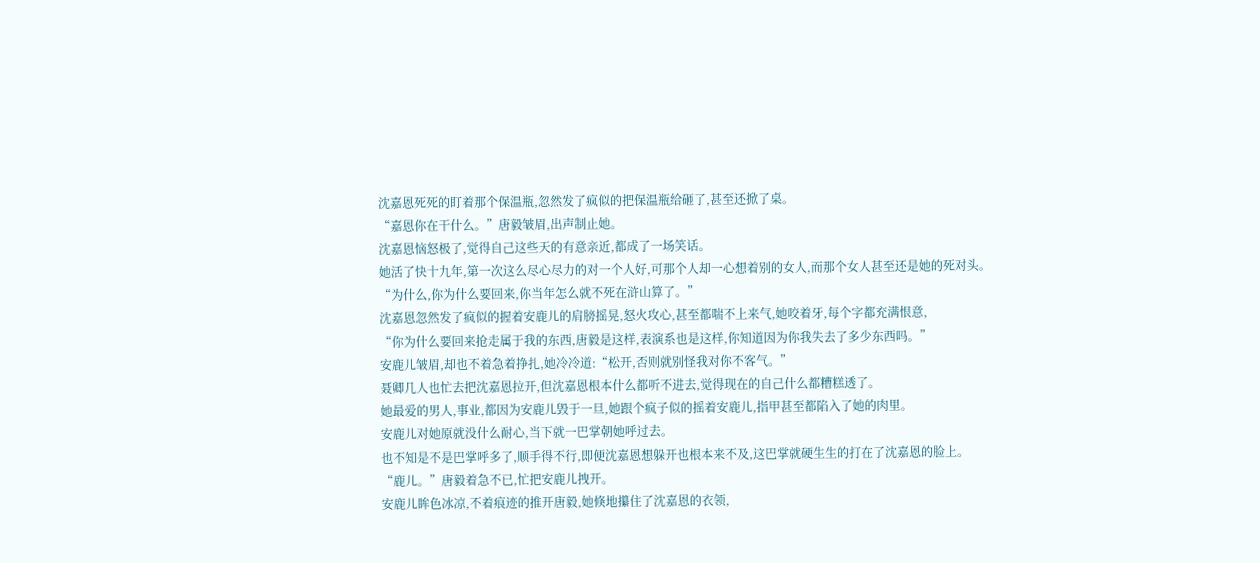沈嘉恩死死的盯着那个保温瓶,忽然发了疯似的把保温瓶给砸了,甚至还掀了桌。
“嘉恩你在干什么。”唐毅皱眉,出声制止她。
沈嘉恩恼怒极了,觉得自己这些天的有意亲近,都成了一场笑话。
她活了快十九年,第一次这么尽心尽力的对一个人好,可那个人却一心想着别的女人,而那个女人甚至还是她的死对头。
“为什么,你为什么要回来,你当年怎么就不死在浒山算了。”
沈嘉恩忽然发了疯似的握着安鹿儿的肩膀摇晃,怒火攻心,甚至都喘不上来气,她咬着牙,每个字都充满恨意,
“你为什么要回来抢走属于我的东西,唐毅是这样,表演系也是这样,你知道因为你我失去了多少东西吗。”
安鹿儿皱眉,却也不着急着挣扎,她冷冷道:“松开,否则就别怪我对你不客气。”
聂卿几人也忙去把沈嘉恩拉开,但沈嘉恩根本什么都听不进去,觉得现在的自己什么都糟糕透了。
她最爱的男人,事业,都因为安鹿儿毁于一旦,她跟个疯子似的摇着安鹿儿,指甲甚至都陷入了她的肉里。
安鹿儿对她原就没什么耐心,当下就一巴掌朝她呼过去。
也不知是不是巴掌呼多了,顺手得不行,即便沈嘉恩想躲开也根本来不及,这巴掌就硬生生的打在了沈嘉恩的脸上。
“鹿儿。”唐毅着急不已,忙把安鹿儿拽开。
安鹿儿眸色冰凉,不着痕迹的推开唐毅,她倏地攥住了沈嘉恩的衣领,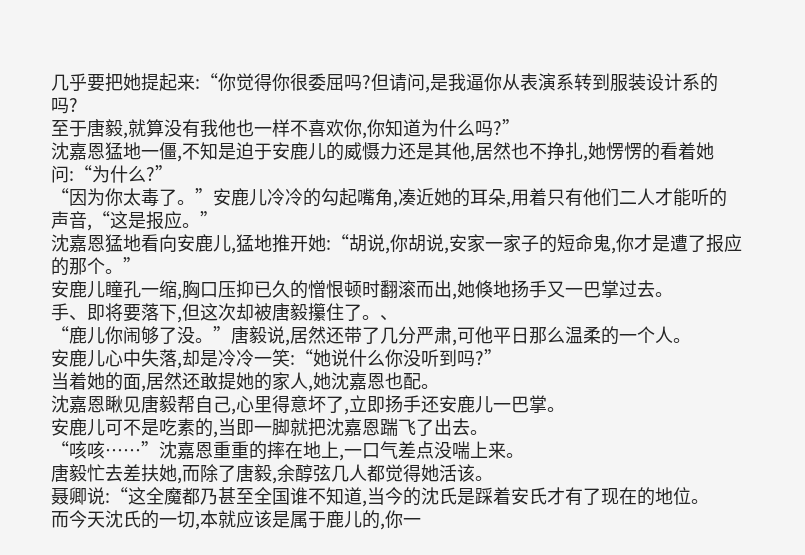几乎要把她提起来:“你觉得你很委屈吗?但请问,是我逼你从表演系转到服装设计系的吗?
至于唐毅,就算没有我他也一样不喜欢你,你知道为什么吗?”
沈嘉恩猛地一僵,不知是迫于安鹿儿的威慑力还是其他,居然也不挣扎,她愣愣的看着她问:“为什么?”
“因为你太毒了。”安鹿儿冷冷的勾起嘴角,凑近她的耳朵,用着只有他们二人才能听的声音,“这是报应。”
沈嘉恩猛地看向安鹿儿,猛地推开她:“胡说,你胡说,安家一家子的短命鬼,你才是遭了报应的那个。”
安鹿儿瞳孔一缩,胸口压抑已久的憎恨顿时翻滚而出,她倏地扬手又一巴掌过去。
手、即将要落下,但这次却被唐毅攥住了。、
“鹿儿你闹够了没。”唐毅说,居然还带了几分严肃,可他平日那么温柔的一个人。
安鹿儿心中失落,却是冷冷一笑:“她说什么你没听到吗?”
当着她的面,居然还敢提她的家人,她沈嘉恩也配。
沈嘉恩瞅见唐毅帮自己,心里得意坏了,立即扬手还安鹿儿一巴掌。
安鹿儿可不是吃素的,当即一脚就把沈嘉恩踹飞了出去。
“咳咳……”沈嘉恩重重的摔在地上,一口气差点没喘上来。
唐毅忙去差扶她,而除了唐毅,余醇弦几人都觉得她活该。
聂卿说:“这全魔都乃甚至全国谁不知道,当今的沈氏是踩着安氏才有了现在的地位。
而今天沈氏的一切,本就应该是属于鹿儿的,你一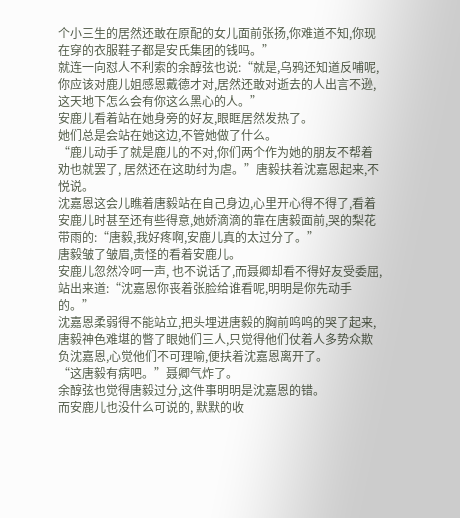个小三生的居然还敢在原配的女儿面前张扬,你难道不知,你现在穿的衣服鞋子都是安氏集团的钱吗。”
就连一向怼人不利索的余醇弦也说:“就是,乌鸦还知道反哺呢,你应该对鹿儿姐感恩戴德才对,居然还敢对逝去的人出言不逊,这天地下怎么会有你这么黑心的人。”
安鹿儿看着站在她身旁的好友,眼眶居然发热了。
她们总是会站在她这边,不管她做了什么。
“鹿儿动手了就是鹿儿的不对,你们两个作为她的朋友不帮着劝也就罢了, 居然还在这助纣为虐。”唐毅扶着沈嘉恩起来,不悦说。
沈嘉恩这会儿瞧着唐毅站在自己身边,心里开心得不得了,看着安鹿儿时甚至还有些得意,她娇滴滴的靠在唐毅面前,哭的梨花带雨的:“唐毅,我好疼啊,安鹿儿真的太过分了。”
唐毅皱了皱眉,责怪的看着安鹿儿。
安鹿儿忽然冷呵一声, 也不说话了,而聂卿却看不得好友受委屈,站出来道:“沈嘉恩你丧着张脸给谁看呢,明明是你先动手的。”
沈嘉恩柔弱得不能站立,把头埋进唐毅的胸前呜呜的哭了起来,唐毅神色难堪的瞥了眼她们三人,只觉得他们仗着人多势众欺负沈嘉恩,心觉他们不可理喻,便扶着沈嘉恩离开了。
“这唐毅有病吧。”聂卿气炸了。
余醇弦也觉得唐毅过分,这件事明明是沈嘉恩的错。
而安鹿儿也没什么可说的, 默默的收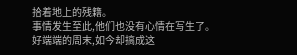拾着地上的残籍。
事情发生至此,他们也没有心情在写生了。
好端端的周末,如今却搞成这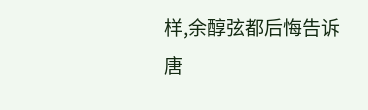样,余醇弦都后悔告诉唐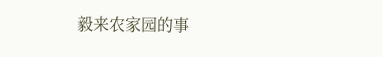毅来农家园的事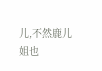儿,不然鹿儿姐也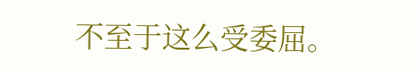不至于这么受委屈。